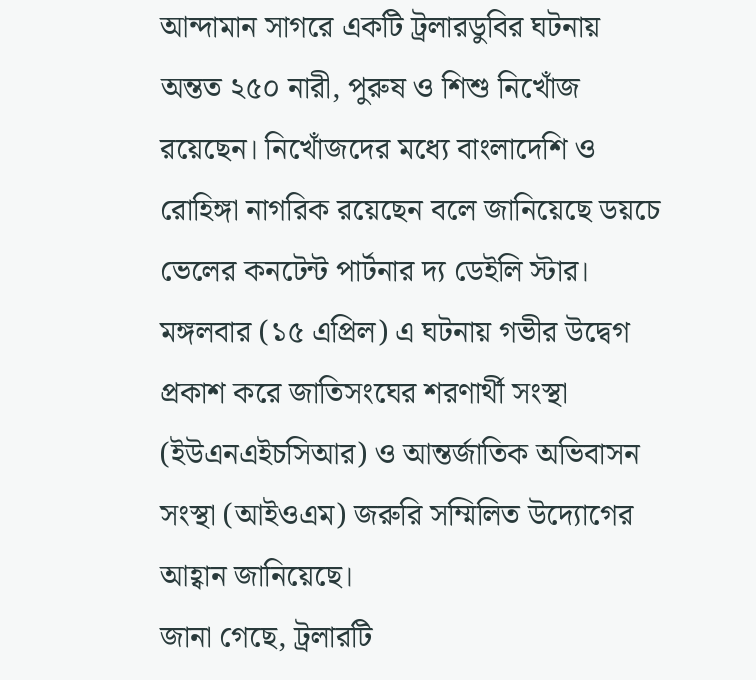আন্দামান সাগরে একটি ট্রলারডুবির ঘটনায় অন্তত ২৫০ নারী, পুরুষ ও শিশু নিখোঁজ রয়েছেন। নিখোঁজদের মধ্যে বাংলাদেশি ও রোহিঙ্গা নাগরিক রয়েছেন বলে জানিয়েছে ডয়চে ভেলের কনটেন্ট পার্টনার দ্য ডেইলি স্টার।
মঙ্গলবার (১৫ এপ্রিল) এ ঘটনায় গভীর উদ্বেগ প্রকাশ করে জাতিসংঘের শরণার্থী সংস্থা (ইউএনএইচসিআর) ও আন্তর্জাতিক অভিবাসন সংস্থা (আইওএম) জরুরি সম্মিলিত উদ্যোগের আহ্বান জানিয়েছে।
জানা গেছে, ট্রলারটি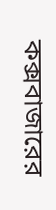কক্সবাজারের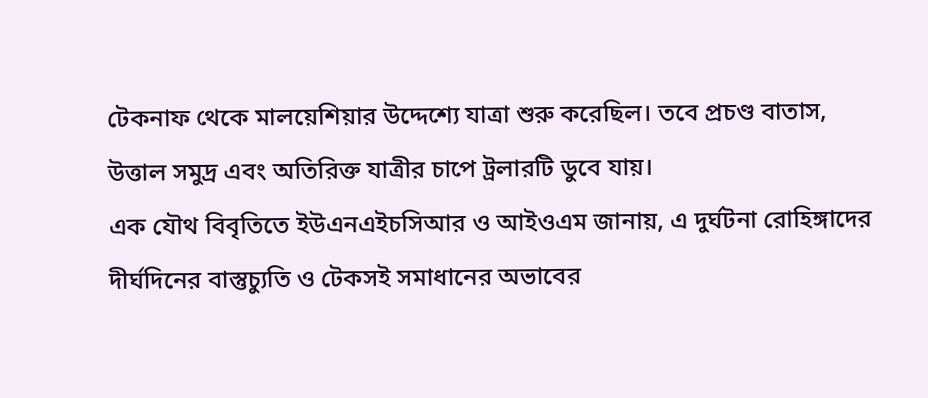টেকনাফ থেকে মালয়েশিয়ার উদ্দেশ্যে যাত্রা শুরু করেছিল। তবে প্রচণ্ড বাতাস, উত্তাল সমুদ্র এবং অতিরিক্ত যাত্রীর চাপে ট্রলারটি ডুবে যায়।
এক যৌথ বিবৃতিতে ইউএনএইচসিআর ও আইওএম জানায়, এ দুর্ঘটনা রোহিঙ্গাদের দীর্ঘদিনের বাস্তুচ্যুতি ও টেকসই সমাধানের অভাবের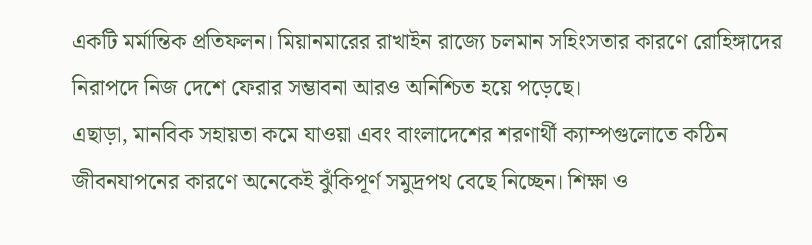একটি মর্মান্তিক প্রতিফলন। মিয়ানমারের রাখাইন রাজ্যে চলমান সহিংসতার কারণে রোহিঙ্গাদের নিরাপদে নিজ দেশে ফেরার সম্ভাবনা আরও অনিশ্চিত হয়ে পড়েছে।
এছাড়া, মানবিক সহায়তা কমে যাওয়া এবং বাংলাদেশের শরণার্থী ক্যাম্পগুলোতে কঠিন জীবনযাপনের কারণে অনেকেই ঝুঁকিপূর্ণ সমুদ্রপথ বেছে নিচ্ছেন। শিক্ষা ও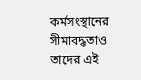কর্মসংস্থানের সীমাবদ্ধতাও তাদের এই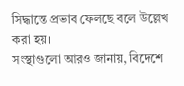সিদ্ধান্তে প্রভাব ফেলছে বলে উল্লেখ করা হয়।
সংস্থাগুলো আরও জানায়, বিদেশে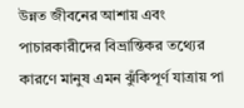উন্নত জীবনের আশায় এবং পাচারকারীদের বিভ্রান্তিকর তথ্যের কারণে মানুষ এমন ঝুঁকিপূর্ণ যাত্রায় পা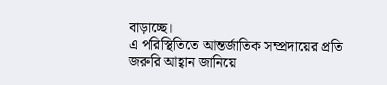বাড়াচ্ছে।
এ পরিস্থিতিতে আন্তর্জাতিক সম্প্রদায়ের প্রতি জরুরি আহ্বান জানিয়ে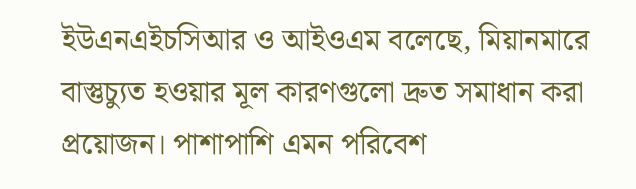ইউএনএইচসিআর ও আইওএম বলেছে, মিয়ানমারে বাস্তুচ্যুত হওয়ার মূল কারণগুলো দ্রুত সমাধান করা প্রয়োজন। পাশাপাশি এমন পরিবেশ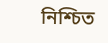নিশ্চিত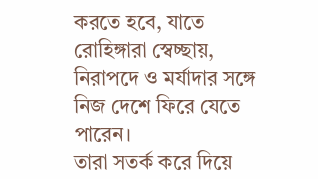করতে হবে, যাতে রোহিঙ্গারা স্বেচ্ছায়, নিরাপদে ও মর্যাদার সঙ্গে নিজ দেশে ফিরে যেতে পারেন।
তারা সতর্ক করে দিয়ে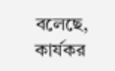বলেছে, কার্যকর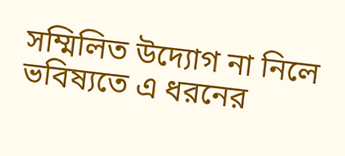সম্মিলিত উদ্যোগ না নিলে ভবিষ্যতে এ ধরনের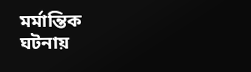মর্মান্তিক ঘটনায়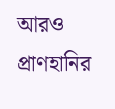আরও প্রাণহানির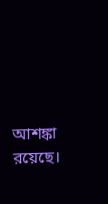আশঙ্কা রয়েছে।